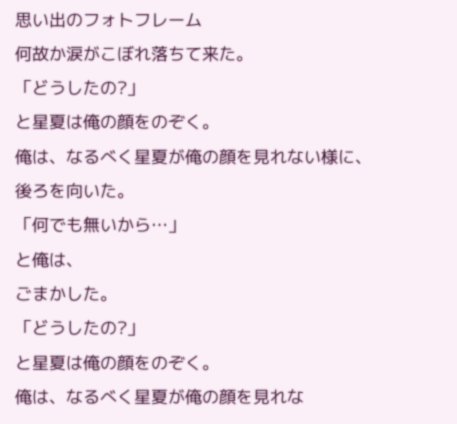思い出のフォトフレーム
何故か涙がこぼれ落ちて来た。
「どうしたの?」
と星夏は俺の顔をのぞく。
俺は、なるべく星夏が俺の顔を見れない様に、
後ろを向いた。
「何でも無いから…」
と俺は、
ごまかした。
「どうしたの?」
と星夏は俺の顔をのぞく。
俺は、なるべく星夏が俺の顔を見れな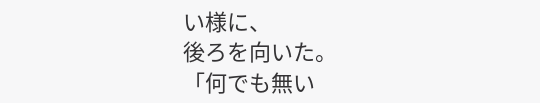い様に、
後ろを向いた。
「何でも無い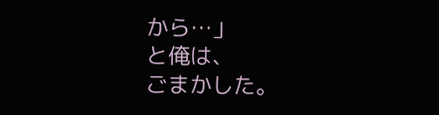から…」
と俺は、
ごまかした。